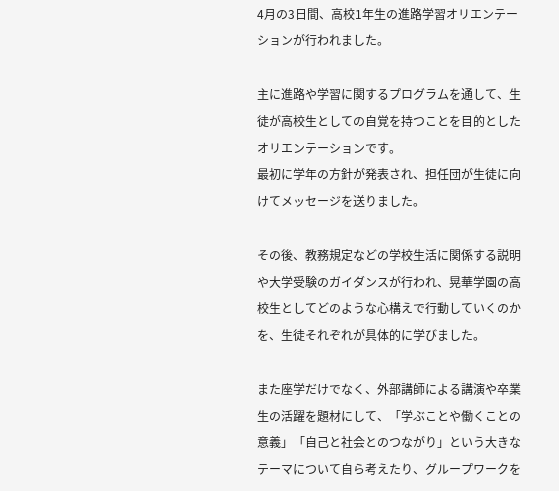4月の3日間、高校1年生の進路学習オリエンテーションが行われました。

主に進路や学習に関するプログラムを通して、生徒が高校生としての自覚を持つことを目的としたオリエンテーションです。
最初に学年の方針が発表され、担任団が生徒に向けてメッセージを送りました。

その後、教務規定などの学校生活に関係する説明や大学受験のガイダンスが行われ、晃華学園の高校生としてどのような心構えで行動していくのかを、生徒それぞれが具体的に学びました。

また座学だけでなく、外部講師による講演や卒業生の活躍を題材にして、「学ぶことや働くことの意義」「自己と社会とのつながり」という大きなテーマについて自ら考えたり、グループワークを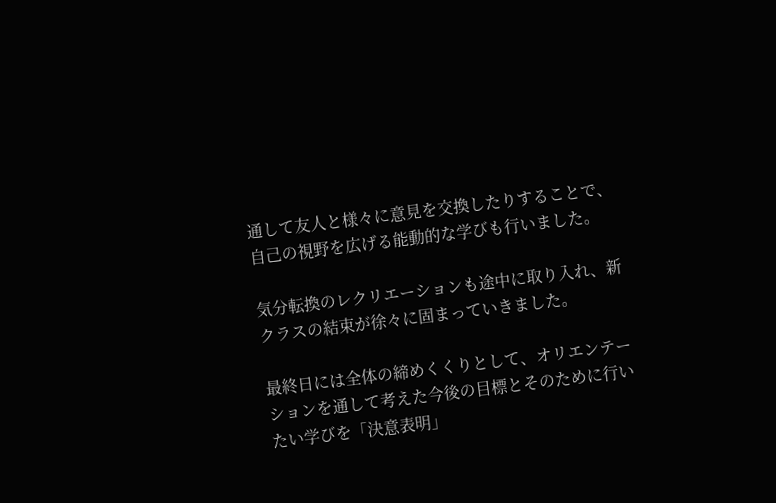通して友人と様々に意見を交換したりすることで、自己の視野を広げる能動的な学びも行いました。

気分転換のレクリエーションも途中に取り入れ、新クラスの結束が徐々に固まっていきました。

最終日には全体の締めくくりとして、オリエンテーションを通して考えた今後の目標とそのために行いたい学びを「決意表明」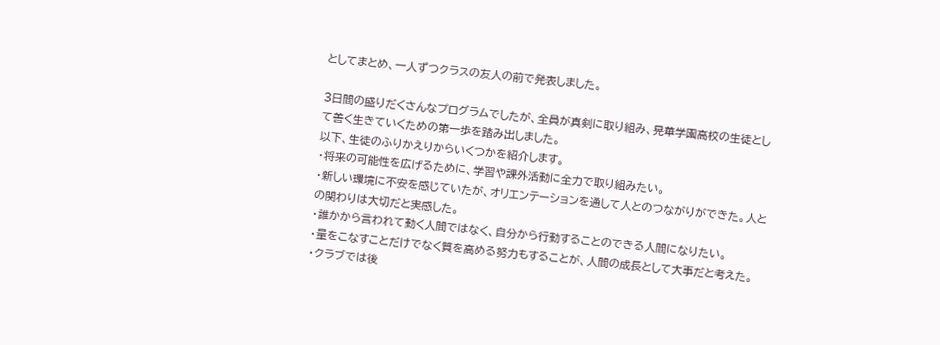としてまとめ、一人ずつクラスの友人の前で発表しました。

3日間の盛りだくさんなプログラムでしたが、全員が真剣に取り組み、晃華学園高校の生徒として善く生きていくための第一歩を踏み出しました。
以下、生徒のふりかえりからいくつかを紹介します。
・将来の可能性を広げるために、学習や課外活動に全力で取り組みたい。
・新しい環境に不安を感じていたが、オリエンテーションを通して人とのつながりができた。人との関わりは大切だと実感した。
・誰かから言われて動く人間ではなく、自分から行動することのできる人間になりたい。
・量をこなすことだけでなく質を高める努力もすることが、人間の成長として大事だと考えた。
・クラブでは後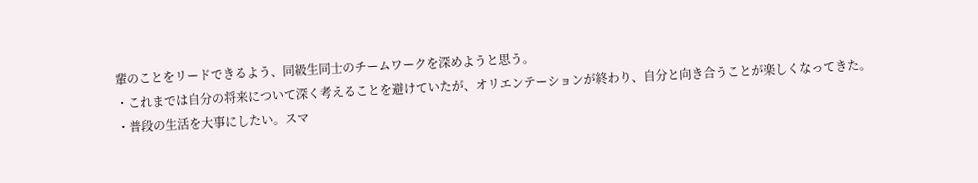輩のことをリードできるよう、同級生同士のチームワークを深めようと思う。
・これまでは自分の将来について深く考えることを避けていたが、オリエンテーションが終わり、自分と向き合うことが楽しくなってきた。
・普段の生活を大事にしたい。スマ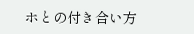ホとの付き合い方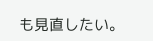も見直したい。